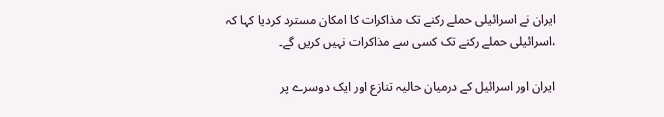ایران نے اسرائیلی حملے رکنے تک مذاکرات کا امکان مسترد کردیا کہا کہ ،اسرائیلی حملے رکنے تک کسی سے مذاکرات نہیں کریں گے۔

ایران اور اسرائیل کے درمیان حالیہ تنازع اور ایک دوسرے پر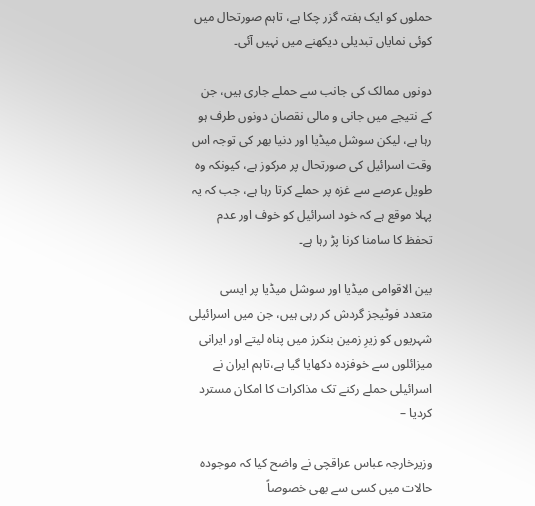حملوں کو ایک ہفتہ گزر چکا ہے، تاہم صورتحال میں کوئی نمایاں تبدیلی دیکھنے میں نہیں آئی۔

دونوں ممالک کی جانب سے حملے جاری ہیں، جن کے نتیجے میں جانی و مالی نقصان دونوں طرف ہو رہا ہے، لیکن سوشل میڈیا اور دنیا بھر کی توجہ اس وقت اسرائیل کی صورتحال پر مرکوز ہے، کیونکہ وہ طویل عرصے سے غزہ پر حملے کرتا رہا ہے، جب کہ یہ پہلا موقع ہے کہ خود اسرائیل کو خوف اور عدم تحفظ کا سامنا کرنا پڑ رہا ہے۔

بین الاقوامی میڈیا اور سوشل میڈیا پر ایسی متعدد فوٹیجز گردش کر رہی ہیں، جن میں اسرائیلی شہریوں کو زیرِ زمین بنکرز میں پناہ لیتے اور ایرانی میزائلوں سے خوفزدہ دکھایا گیا ہے،تاہم ایران نے اسرائیلی حملے رکنے تک مذاکرات کا امکان مسترد کردیا –

وزیرخارجہ عباس عراقچی نے واضح کیا کہ موجودہ حالات میں کسی سے بھی خصوصاً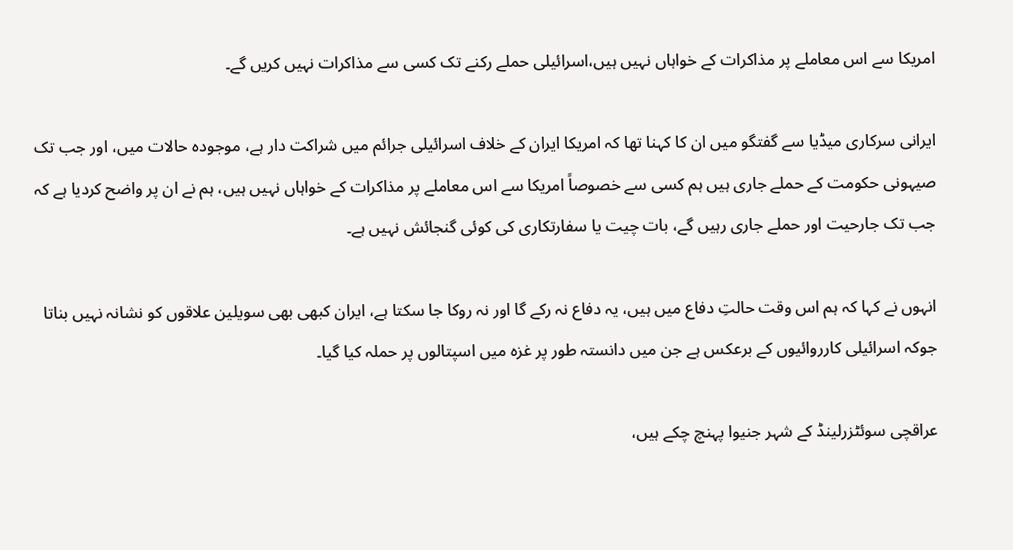امریکا سے اس معاملے پر مذاکرات کے خواہاں نہیں ہیں،اسرائیلی حملے رکنے تک کسی سے مذاکرات نہیں کریں گے۔

ایرانی سرکاری میڈیا سے گفتگو میں ان کا کہنا تھا کہ امریکا ایران کے خلاف اسرائیلی جرائم میں شراکت دار ہے، موجودہ حالات میں، اور جب تک صیہونی حکومت کے حملے جاری ہیں ہم کسی سے خصوصاً امریکا سے اس معاملے پر مذاکرات کے خواہاں نہیں ہیں، ہم نے ان پر واضح کردیا ہے کہ جب تک جارحیت اور حملے جاری رہیں گے، بات چیت یا سفارتکاری کی کوئی گنجائش نہیں ہے۔

انہوں نے کہا کہ ہم اس وقت حالتِ دفاع میں ہیں، یہ دفاع نہ رکے گا اور نہ روکا جا سکتا ہے، ایران کبھی بھی سویلین علاقوں کو نشانہ نہیں بناتا جوکہ اسرائیلی کارروائیوں کے برعکس ہے جن میں دانستہ طور پر غزہ میں اسپتالوں پر حملہ کیا گیا۔

عراقچی سوئٹزرلینڈ کے شہر جنیوا پہنچ چکے ہیں،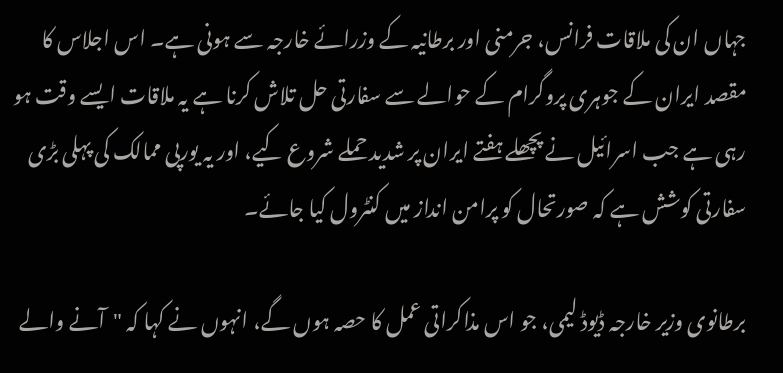جہاں ان کی ملاقات فرانس، جرمنی اور برطانیہ کے وزرائے خارجہ سے ہونی ہے۔ اس اجلاس کا مقصد ایران کے جوہری پروگرام کے حوالے سے سفارتی حل تلاش کرنا ہے یہ ملاقات ایسے وقت ہو رہی ہے جب اسرائیل نے پچھلے ہفتے ایران پر شدید حملے شروع کیے، اور یہ یورپی ممالک کی پہلی بڑی سفارتی کوشش ہے کہ صورتحال کو پرامن انداز میں کنٹرول کیا جائے۔

برطانوی وزیر خارجہ ڈیوڈ لیمی، جو اس مذاکراتی عمل کا حصہ ہوں گے، انہوں نے کہا کہ "آنے والے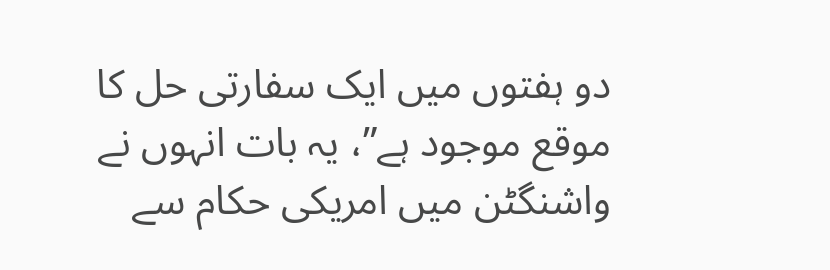دو ہفتوں میں ایک سفارتی حل کا موقع موجود ہے”، یہ بات انہوں نے واشنگٹن میں امریکی حکام سے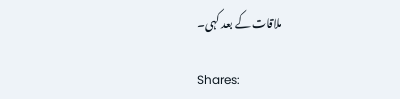ملاقات کے بعد کہی۔

Shares: